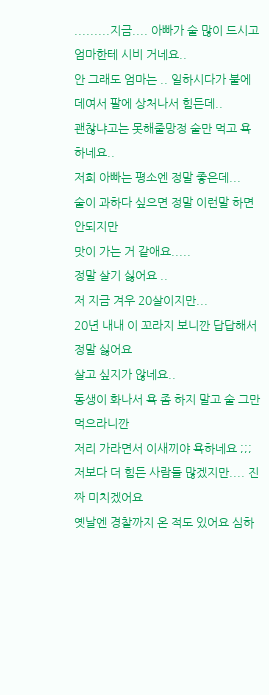.........지금.... 아빠가 술 많이 드시고 엄마한테 시비 거네요..
안 그래도 엄마는 .. 일하시다가 불에 데여서 팔에 상처나서 힘든데..
괜찮냐고는 못해줄망정 술만 먹고 욕하네요..
저희 아빠는 평소엔 정말 좋은데...
술이 과하다 싶으면 정말 이런말 하면 안되지만
맛이 가는 거 같애요.....
정말 살기 싫어요 ..
저 지금 겨우 20살이지만...
20년 내내 이 꼬라지 보니깐 답답해서 정말 싫어요
살고 싶지가 않네요..
동생이 화나서 욕 좀 하지 말고 술 그만 먹으라니깐
저리 가라면서 이새끼야 욕하네요 ;;;
저보다 더 힘든 사람들 많겠지만.... 진짜 미치겠어요
옛날엔 경찰까지 온 적도 있어요 심하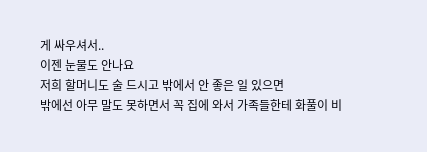게 싸우셔서..
이젠 눈물도 안나요
저희 할머니도 술 드시고 밖에서 안 좋은 일 있으면
밖에선 아무 말도 못하면서 꼭 집에 와서 가족들한테 화풀이 비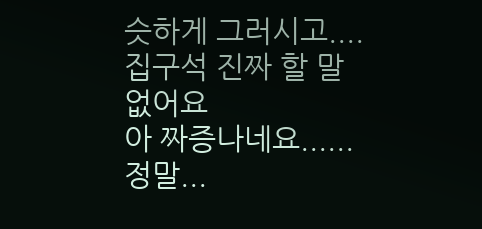슷하게 그러시고....
집구석 진짜 할 말 없어요
아 짜증나네요......정말...